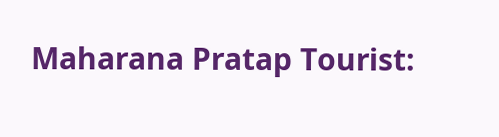Maharana Pratap Tourist: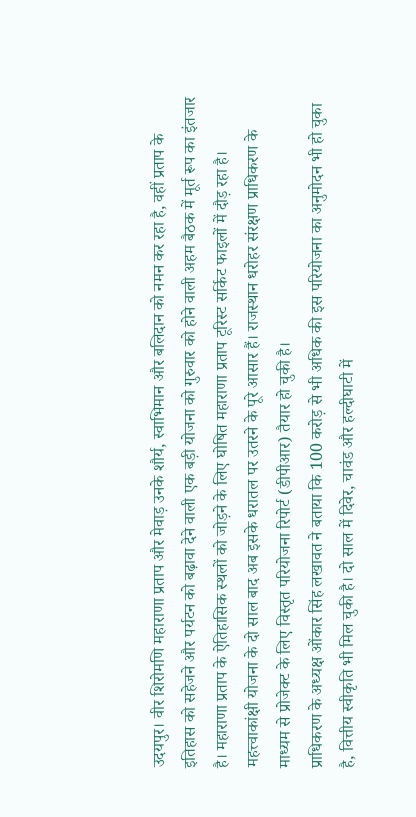उदयपुर। वीर शिरोमणि महाराणा प्रताप और मेवाड़ उनके शौर्य, स्वाभिमान और बलिदान को नमन कर रहा है, वहीं प्रताप के इतिहास को सहेजने और पर्यटन को बढ़ावा देने वाली एक बड़ी योजना को गुरुवार को होने वाली अहम बैठक में मूर्त रूप का इंतजार है। महाराणा प्रताप के ऐतिहासिक स्थलों को जोड़ने के लिए घोषित महाराणा प्रताप टूरिस्ट सर्किट फाइलों में दौड़ रहा है। महत्त्वाकांक्षी योजना के दो साल बाद अब इसके धरातल पर उतरने के पूरे आसार हैं। राजस्थान धरोहर संरक्षण प्राधिकरण के माध्यम से प्रोजेक्ट के लिए विस्तृत परियोजना रिपोर्ट (डीपीआर) तैयार हो चुकी है।
प्राधिकरण के अध्यक्ष ओंकार सिंह लखावत ने बताया कि 100 करोड़ से भी अधिक की इस परियोजना का अनुमोदन भी हो चुका है, वित्तीय स्वीकृति भी मिल चुकी है। दो साल में दिवेर, चावंड और हल्दीघाटी में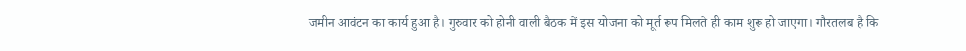जमीन आवंटन का कार्य हुआ है। गुरुवार को होनी वाली बैठक में इस योजना को मूर्त रूप मिलते ही काम शुरू हो जाएगा। गौरतलब है कि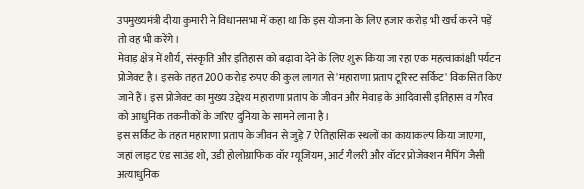उपमुख्यमंत्री दीया कुमारी ने विधानसभा में कहा था कि इस योजना के लिए हजार करोड़ भी खर्च करने पड़ें तो वह भी करेंगे।
मेवाड़ क्षेत्र में शौर्य, संस्कृति और इतिहास को बढ़ावा देने के लिए शुरू किया जा रहा एक महत्वाकांक्षी पर्यटन प्रोजेक्ट है। इसके तहत 200 करोड़ रुपए की कुल लागत से 'महाराणा प्रताप टूरिस्ट सर्किट' विकसित किए जाने हैं। इस प्रोजेक्ट का मुख्य उद्देश्य महाराणा प्रताप के जीवन और मेवाड़ के आदिवासी इतिहास व गौरव को आधुनिक तकनीकों के जरिए दुनिया के सामने लाना है।
इस सर्किट के तहत महाराणा प्रताप के जीवन से जुड़े 7 ऐतिहासिक स्थलों का कायाकल्प किया जाएगा, जहां लाइट एंड साउंड शो, उडी होलोग्राफिक वॉर म्यूजियम, आर्ट गैलरी और वॉटर प्रोजेक्शन मैपिंग जैसी अत्याधुनिक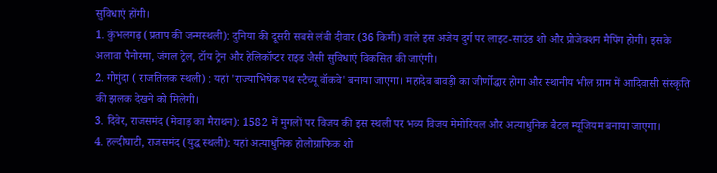सुविधाएं होंगी।
1. कुंभलगढ़ (प्रताप की जन्मस्थली): दुनिया की दूसरी सबसे लंबी दीवार (36 किमी) वाले इस अजेय दुर्ग पर लाइट-साउंड शो और प्रोजेक्शन मैपिंग होगी। इसके अलावा पैनोरमा, जंगल ट्रेल, टॉय ट्रेन और हेलिकॉप्टर राइड जैसी सुविधाएं विकसित की जाएंगी।
2. गोगुंदा ( राजतिलक स्थली) : यहां 'राज्याभिषेक पथ स्टैच्यू वॉकवे' बनाया जाएगा। महादेव बावड़ी का जीर्णोद्धार होगा और स्थानीय भील ग्राम में आदिवासी संस्कृति की झलक देखने को मिलेगी।
3. दिवेर, राजसमंद (मेवाड़ का मैराथन): 1582 में मुगलों पर विजय की इस स्थली पर भव्य विजय मेमोरियल और अत्याधुनिक बैटल म्यूजियम बनाया जाएगा।
4. हल्दीघाटी, राजसमंद (युद्ध स्थली): यहां अत्याधुनिक होलोग्राफिक शो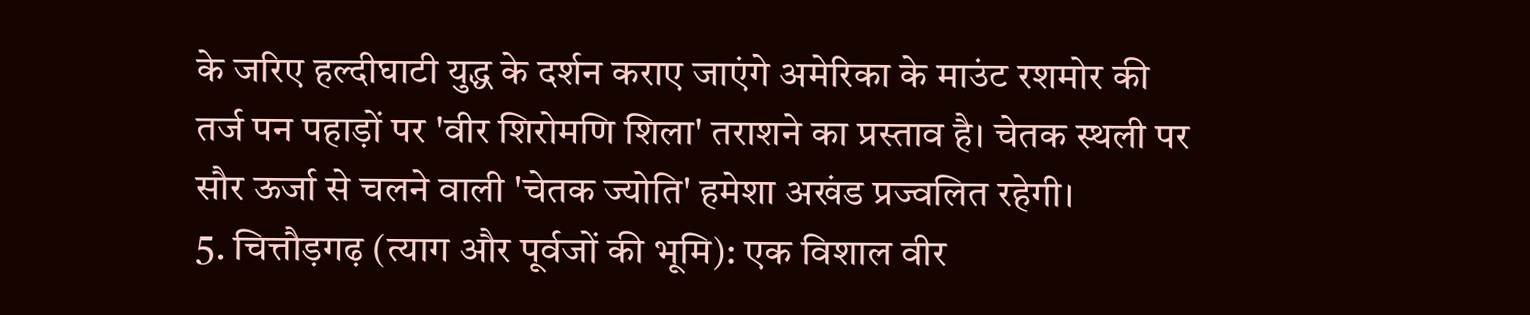के जरिए हल्दीघाटी युद्ध के दर्शन कराए जाएंगे अमेरिका के माउंट रशमोर की तर्ज पन पहाड़ों पर 'वीर शिरोमणि शिला' तराशने का प्रस्ताव है। चेतक स्थली पर सौर ऊर्जा से चलने वाली 'चेतक ज्योति' हमेशा अखंड प्रज्वलित रहेगी।
5. चित्तौड़गढ़ (त्याग और पूर्वजों की भूमि): एक विशाल वीर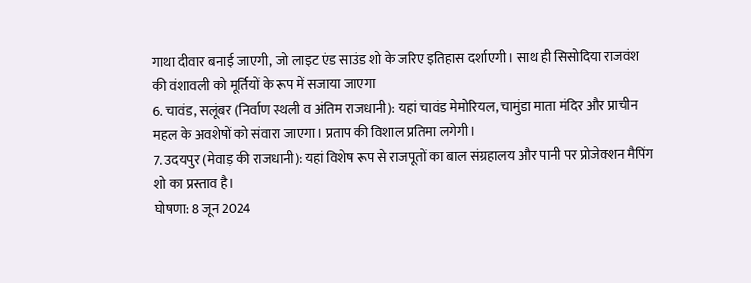गाथा दीवार बनाई जाएगी, जो लाइट एंड साउंड शो के जरिए इतिहास दर्शाएगी। साथ ही सिसोदिया राजवंश की वंशावली को मूर्तियों के रूप में सजाया जाएगा
6. चावंड, सलूंबर (निर्वाण स्थली व अंतिम राजधानी): यहां चावंड मेमोरियल, चामुंडा माता मंदिर और प्राचीन महल के अवशेषों को संवारा जाएगा। प्रताप की विशाल प्रतिमा लगेगी।
7. उदयपुर (मेवाड़ की राजधानी): यहां विशेष रूप से राजपूतों का बाल संग्रहालय और पानी पर प्रोजेक्शन मैपिंग शो का प्रस्ताव है।
घोषणा: 8 जून 2024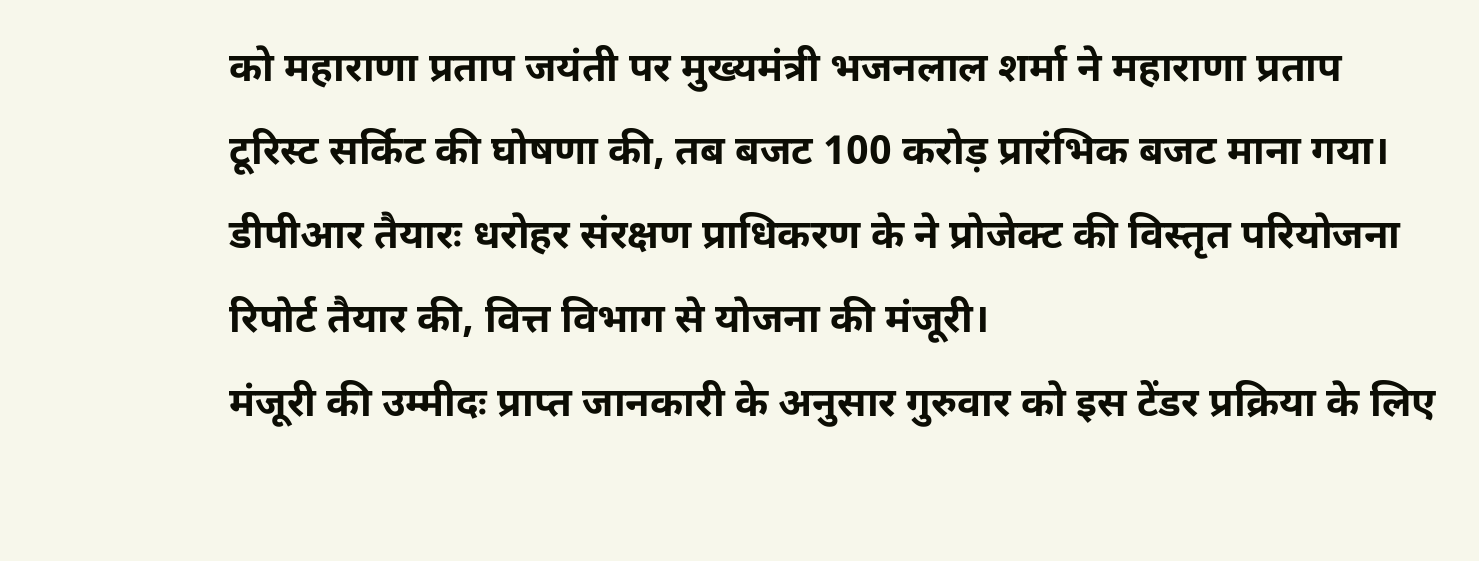को महाराणा प्रताप जयंती पर मुख्यमंत्री भजनलाल शर्मा ने महाराणा प्रताप टूरिस्ट सर्किट की घोषणा की, तब बजट 100 करोड़ प्रारंभिक बजट माना गया।
डीपीआर तैयारः धरोहर संरक्षण प्राधिकरण के ने प्रोजेक्ट की विस्तृत परियोजना रिपोर्ट तैयार की, वित्त विभाग से योजना की मंजूरी।
मंजूरी की उम्मीदः प्राप्त जानकारी के अनुसार गुरुवार को इस टेंडर प्रक्रिया के लिए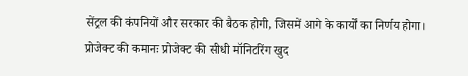सेंट्रल की कंपनियों और सरकार की बैठक होगी, जिसमें आगे के कार्यों का निर्णय होगा।
प्रोजेक्ट की कमानः प्रोजेक्ट की सीधी मॉनिटरिंग खुद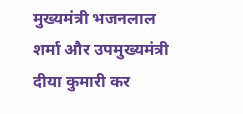मुख्यमंत्री भजनलाल शर्मा और उपमुख्यमंत्री दीया कुमारी कर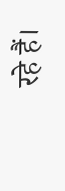रहे हैं।